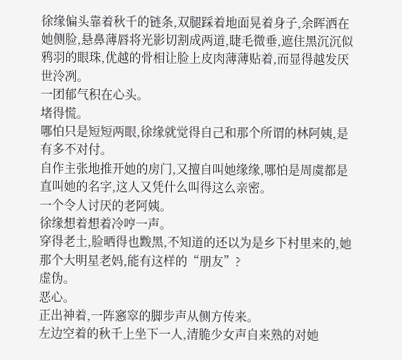徐缘偏头靠着秋千的链条,双腿踩着地面晃着身子,余晖洒在她侧脸,悬鼻薄唇将光影切割成两道,睫毛微垂,遮住黑沉沉似鸦羽的眼珠,优越的骨相让脸上皮肉薄薄贴着,而显得越发厌世泠冽。
一团郁气积在心头。
堵得慌。
哪怕只是短短两眼,徐缘就觉得自己和那个所谓的林阿姨,是有多不对付。
自作主张地推开她的房门,又擅自叫她缘缘,哪怕是周虞都是直叫她的名字,这人又凭什么叫得这么亲密。
一个令人讨厌的老阿姨。
徐缘想着想着冷哼一声。
穿得老土,脸晒得也黢黑,不知道的还以为是乡下村里来的,她那个大明星老妈,能有这样的“朋友”?
虚伪。
恶心。
正出神着,一阵窸窣的脚步声从侧方传来。
左边空着的秋千上坐下一人,清脆少女声自来熟的对她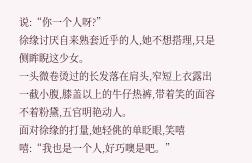说:“你一个人呀?”
徐缘讨厌自来熟套近乎的人,她不想搭理,只是侧眸睨这少女。
一头微卷烫过的长发落在肩头,窄短上衣露出一截小腹,膝盖以上的牛仔热裤,带着笑的面容不着粉黛,五官明艳动人。
面对徐缘的打量,她轻佻的单眨眼,笑嘻嘻:“我也是一个人,好巧噢是吧。”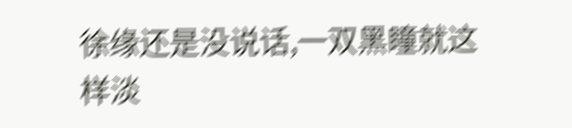徐缘还是没说话,一双黑瞳就这样淡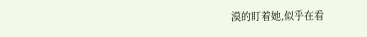漠的盯着她,似乎在看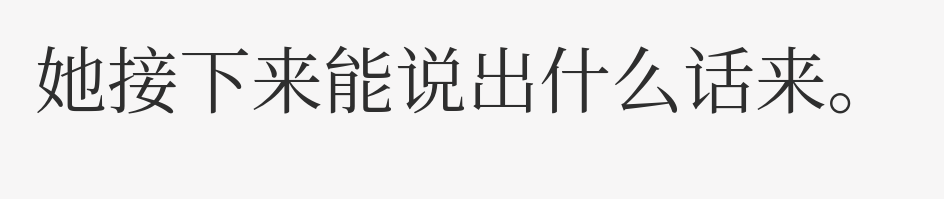她接下来能说出什么话来。